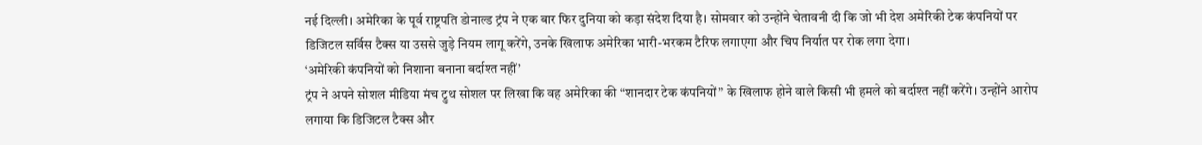नई दिल्ली। अमेरिका के पूर्व राष्ट्रपति डोनाल्ड ट्रंप ने एक बार फिर दुनिया को कड़ा संदेश दिया है। सोमवार को उन्होंने चेतावनी दी कि जो भी देश अमेरिकी टेक कंपनियों पर डिजिटल सर्विस टैक्स या उससे जुड़े नियम लागू करेंगे, उनके खिलाफ अमेरिका भारी-भरकम टैरिफ लगाएगा और चिप निर्यात पर रोक लगा देगा।
‘अमेरिकी कंपनियों को निशाना बनाना बर्दाश्त नहीं’
ट्रंप ने अपने सोशल मीडिया मंच ट्रुथ सोशल पर लिखा कि वह अमेरिका की “शानदार टेक कंपनियों” के खिलाफ होने वाले किसी भी हमले को बर्दाश्त नहीं करेंगे। उन्होंने आरोप लगाया कि डिजिटल टैक्स और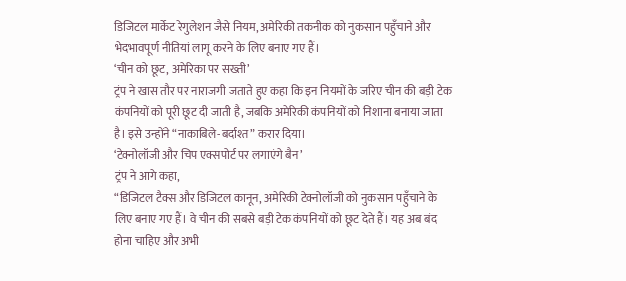डिजिटल मार्केट रेगुलेशन जैसे नियम, अमेरिकी तकनीक को नुकसान पहुँचाने और भेदभावपूर्ण नीतियां लागू करने के लिए बनाए गए हैं।
‘चीन को छूट, अमेरिका पर सख्ती’
ट्रंप ने खास तौर पर नाराजगी जताते हुए कहा कि इन नियमों के जरिए चीन की बड़ी टेक कंपनियों को पूरी छूट दी जाती है, जबकि अमेरिकी कंपनियों को निशाना बनाया जाता है। इसे उन्होंने “नाकाबिले-बर्दाश्त” करार दिया।
‘टेक्नोलॉजी और चिप एक्सपोर्ट पर लगाएंगे बैन’
ट्रंप ने आगे कहा,
“डिजिटल टैक्स और डिजिटल कानून, अमेरिकी टेक्नोलॉजी को नुकसान पहुँचाने के लिए बनाए गए हैं। वे चीन की सबसे बड़ी टेक कंपनियों को छूट देते हैं। यह अब बंद होना चाहिए और अभी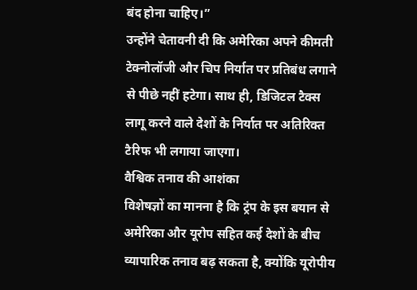बंद होना चाहिए।”
उन्होंने चेतावनी दी कि अमेरिका अपने कीमती टेक्नोलॉजी और चिप निर्यात पर प्रतिबंध लगाने से पीछे नहीं हटेगा। साथ ही, डिजिटल टैक्स लागू करने वाले देशों के निर्यात पर अतिरिक्त टैरिफ भी लगाया जाएगा।
वैश्विक तनाव की आशंका
विशेषज्ञों का मानना है कि ट्रंप के इस बयान से अमेरिका और यूरोप सहित कई देशों के बीच व्यापारिक तनाव बढ़ सकता है, क्योंकि यूरोपीय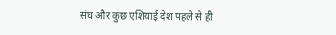संघ और कुछ एशियाई देश पहले से ही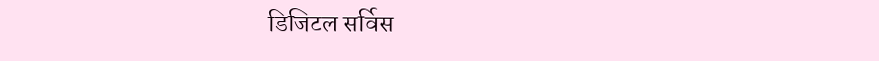डिजिटल सर्विस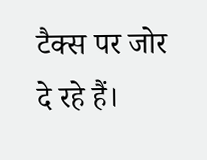टैक्स पर जोर दे रहे हैं।